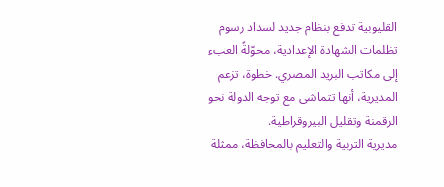القليوبية تدفع بنظام جديد لسداد رسوم تظلمات الشهادة الإعدادية، محوّلةً العبء إلى مكاتب البريد المصري. خطوة، تزعم المديرية، أنها تتماشى مع توجه الدولة نحو الرقمنة وتقليل البيروقراطية.
مديرية التربية والتعليم بالمحافظة، ممثلة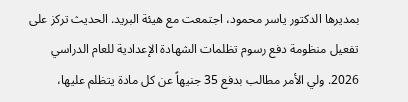بمديرها الدكتور ياسر محمود، اجتمعت مع هيئة البريد. الحديث تركز على تفعيل منظومة دفع رسوم تظلمات الشهادة الإعدادية للعام الدراسي 2026. ولي الأمر مطالب بدفع 35 جنيهاً عن كل مادة يتظلم عليها،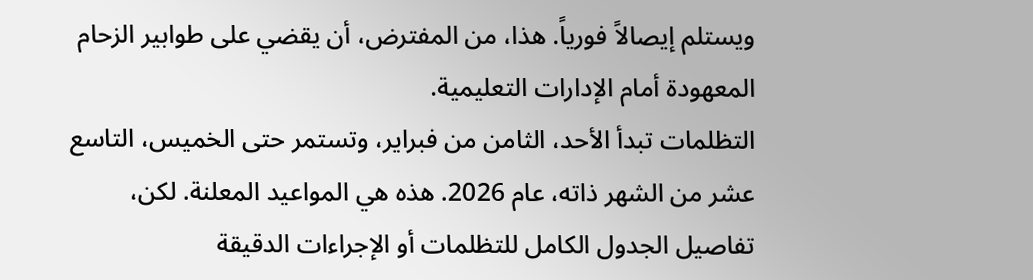ويستلم إيصالاً فورياً. هذا، من المفترض، أن يقضي على طوابير الزحام المعهودة أمام الإدارات التعليمية.
التظلمات تبدأ الأحد، الثامن من فبراير، وتستمر حتى الخميس، التاسع عشر من الشهر ذاته، عام 2026. هذه هي المواعيد المعلنة. لكن، تفاصيل الجدول الكامل للتظلمات أو الإجراءات الدقيقة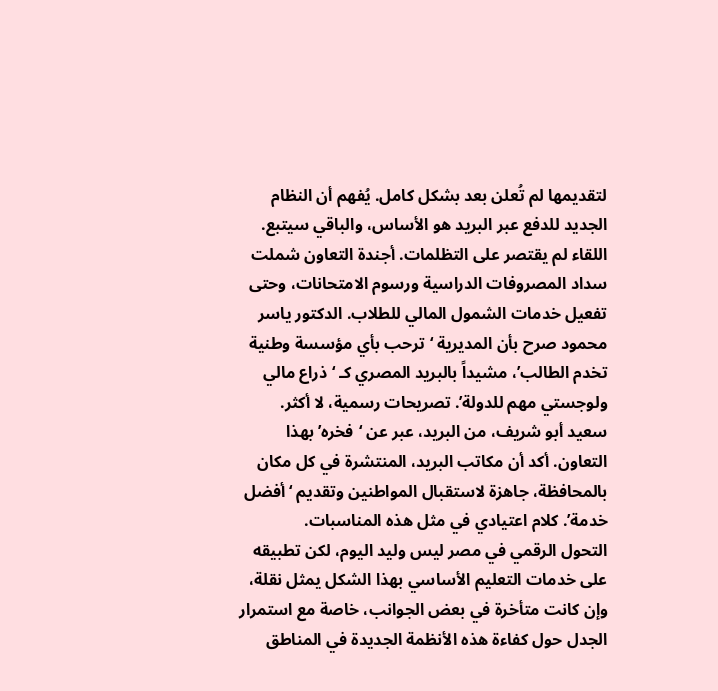لتقديمها لم تُعلن بعد بشكل كامل. يُفهم أن النظام الجديد للدفع عبر البريد هو الأساس، والباقي سيتبع.
اللقاء لم يقتصر على التظلمات. أجندة التعاون شملت سداد المصروفات الدراسية ورسوم الامتحانات، وحتى تفعيل خدمات الشمول المالي للطلاب. الدكتور ياسر محمود صرح بأن المديرية ‘ترحب بأي مؤسسة وطنية تخدم الطالب’، مشيداً بالبريد المصري كـ ‘ذراع مالي ولوجستي مهم للدولة’. تصريحات رسمية، لا أكثر.
سعيد أبو شريف، من البريد، عبر عن ‘فخره’ بهذا التعاون. أكد أن مكاتب البريد، المنتشرة في كل مكان بالمحافظة، جاهزة لاستقبال المواطنين وتقديم ‘أفضل خدمة’. كلام اعتيادي في مثل هذه المناسبات.
التحول الرقمي في مصر ليس وليد اليوم، لكن تطبيقه على خدمات التعليم الأساسي بهذا الشكل يمثل نقلة، وإن كانت متأخرة في بعض الجوانب، خاصة مع استمرار الجدل حول كفاءة هذه الأنظمة الجديدة في المناطق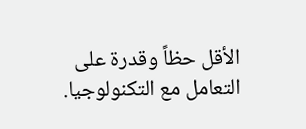الأقل حظاً وقدرة على التعامل مع التكنولوجيا.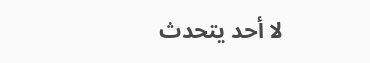لا أحد يتحدث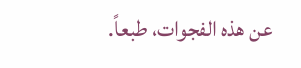عن هذه الفجوات، طبعاً.